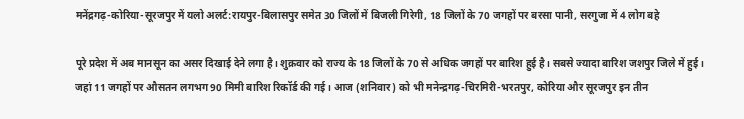मनेंद्रगढ़-कोरिया-सूरजपुर में यलो अलर्ट:रायपुर-बिलासपुर समेत 30 जिलों में बिजली गिरेगी, 18 जिलों के 70 जगहों पर बरसा पानी, सरगुजा में 4 लोग बहे

पूरे प्रदेश में अब मानसून का असर दिखाई देने लगा है। शुक्रवार को राज्य के 18 जिलों के 70 से अधिक जगहों पर बारिश हुई है। सबसे ज्यादा बारिश जशपुर जिले में हुई। जहां 11 जगहों पर औसतन लगभग 90 मिमी बारिश रिकॉर्ड की गई। आज (शनिवार) को भी मनेन्द्रगढ़-चिरमिरी-भरतपुर, कोरिया और सूरजपुर इन तीन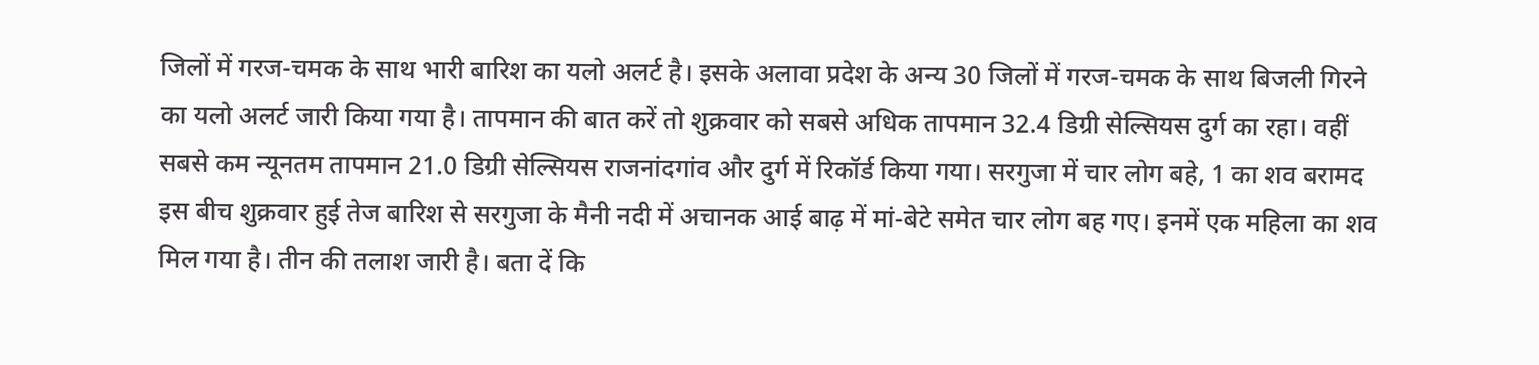जिलों में गरज-चमक के साथ भारी बारिश का यलो अलर्ट है। इसके अलावा प्रदेश के अन्य 30 जिलों में गरज-चमक के साथ बिजली गिरने का यलो अलर्ट जारी किया गया है। तापमान की बात करें तो शुक्रवार को सबसे अधिक तापमान 32.4 डिग्री सेल्सियस दुर्ग का रहा। वहीं सबसे कम न्यूनतम तापमान 21.0 डिग्री सेल्सियस राजनांदगांव और दुर्ग में रिकॉर्ड किया गया। सरगुजा में चार लोग बहे, 1 का शव बरामद इस बीच शुक्रवार हुई तेज बारिश से सरगुजा के मैनी नदी में अचानक आई बाढ़ में मां-बेटे समेत चार लोग बह गए। इनमें एक महिला का शव मिल गया है। तीन की तलाश जारी है। बता दें कि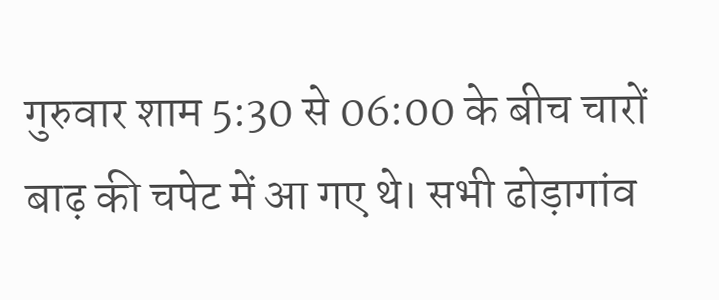गुरुवार शाम 5:30 से 06:00 के बीच चारों बाढ़ की चपेट में आ गए थे। सभी ढोड़ागांव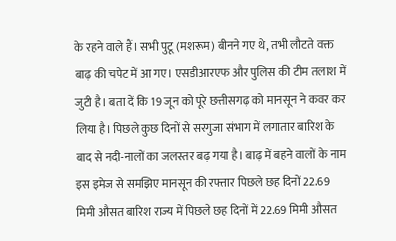के रहने वाले हैं। सभी पुटू (मशरूम) बीनने गए थे, तभी लौटते वक्त बाढ़ की चपेट में आ गए। एसडीआरएफ और पुलिस की टीम तलाश में जुटी है। बता दें कि 19 जून को पूरे छत्तीसगढ़ को मानसून ने कवर कर लिया है। पिछले कुछ दिनों से सरगुजा संभाग में लगातार बारिश के बाद से नदी-नालों का जलस्तर बढ़ गया है। बाढ़ में बहने वालों के नाम इस इमेज से समझिए मानसून की रफ्तार पिछले छह दिनों 22.69 मिमी औसत बारिश राज्य में पिछले छह दिनों में 22.69 मिमी औसत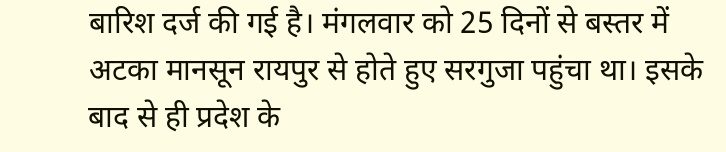बारिश दर्ज की गई है। मंगलवार को 25 दिनों से बस्तर में अटका मानसून रायपुर से होते हुए सरगुजा पहुंचा था। इसके बाद से ही प्रदेश के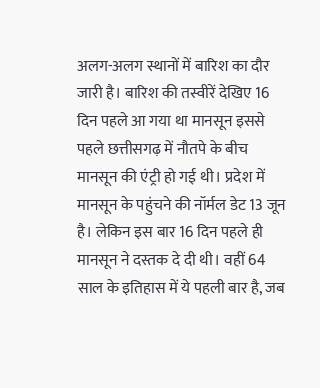अलग-अलग स्थानों में बारिश का दौर जारी है। बारिश की तस्वीरें देखिए 16 दिन पहले आ गया था मानसून इससे पहले छत्तीसगढ़ में नौतपे के बीच मानसून की एंट्री हो गई थी। प्रदेश में मानसून के पहुंचने की नॉर्मल डेट 13 जून है। लेकिन इस बार 16 दिन पहले ही मानसून ने दस्तक दे दी थी। वहीं 64 साल के इतिहास में ये पहली बार है, जब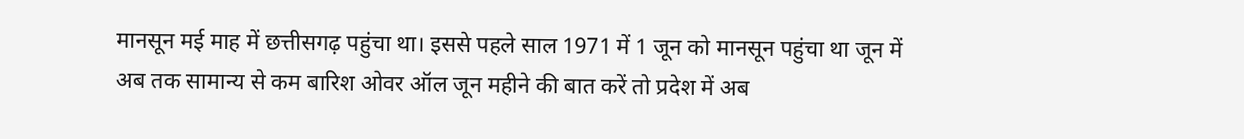मानसून मई माह में छत्तीसगढ़ पहुंचा था। इससे पहले साल 1971 में 1 जून को मानसून पहुंचा था जून में अब तक सामान्य से कम बारिश ओवर ऑल जून महीने की बात करें तो प्रदेश में अब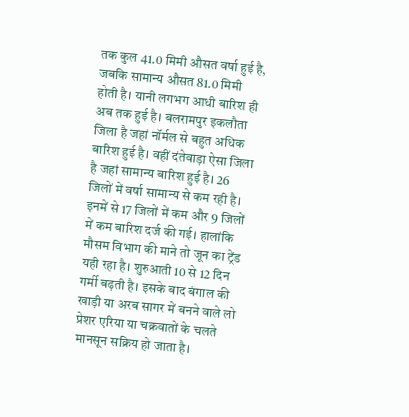तक कुल 41.0 मिमी औसत वर्षा हुई है, जबकि सामान्य औसत 81.0 मिमी होती है। यानी लगभग आधी बारिश ही अब तक हुई है। बलरामपुर इकलौता जिला है जहां नॉर्मल से बहुत अधिक बारिश हुई है। वहीं दंतेवाड़ा ऐसा जिला है जहां सामान्य बारिश हुई है। 26 जिलों में वर्षा सामान्य से कम रही है। इनमें से 17 जिलों में कम और 9 जिलों में कम बारिश दर्ज की गई। हालांकि मौसम विभाग की माने तो जून का ट्रेंड यही रहा है। शुरुआती 10 से 12 दिन गर्मी बढ़ती है। इसके बाद बंगाल की खाड़ी या अरब सागर में बनने वाले लो प्रेशर एरिया या चक्रवातों के चलते मानसून सक्रिय हो जाता है।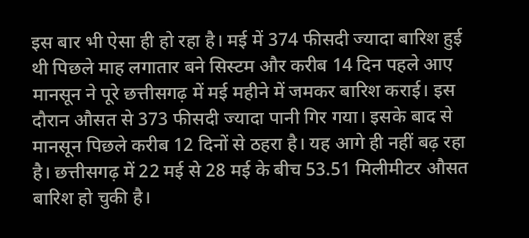इस बार भी ऐसा ही हो रहा है। मई में 374 फीसदी ज्यादा बारिश हुई थी पिछले माह लगातार बने सिस्टम और करीब 14 दिन पहले आए मानसून ने पूरे छत्तीसगढ़ में मई महीने में जमकर बारिश कराई। इस दौरान औसत से 373 फीसदी ज्यादा पानी गिर गया। इसके बाद से मानसून पिछले करीब 12 दिनों से ठहरा है। यह आगे ही नहीं बढ़ रहा है। छत्तीसगढ़ में 22 मई से 28 मई के बीच 53.51 मिलीमीटर औसत बारिश हो चुकी है।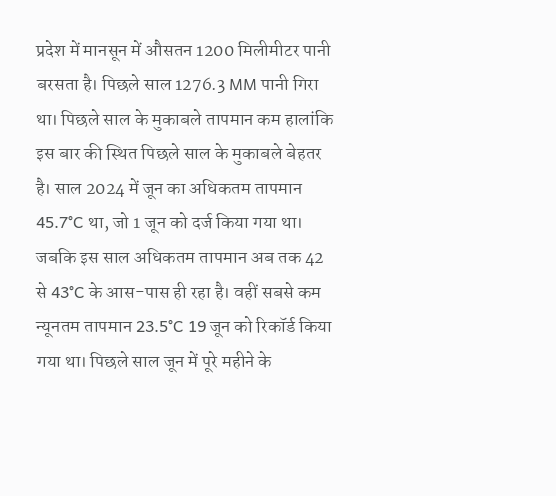प्रदेश में मानसून में औसतन 1200 मिलीमीटर पानी बरसता है। पिछले साल 1276.3 MM पानी गिरा था। पिछले साल के मुकाबले तापमान कम हालांकि इस बार की स्थित पिछले साल के मुकाबले बेहतर है। साल 2024 में जून का अधिकतम तापमान 45.7°C था, जो 1 जून को दर्ज किया गया था। जबकि इस साल अधिकतम तापमान अब तक 42 से 43°C के आस-पास ही रहा है। वहीं सबसे कम न्यूनतम तापमान 23.5°C 19 जून को रिकॉर्ड किया गया था। पिछले साल जून में पूरे महीने के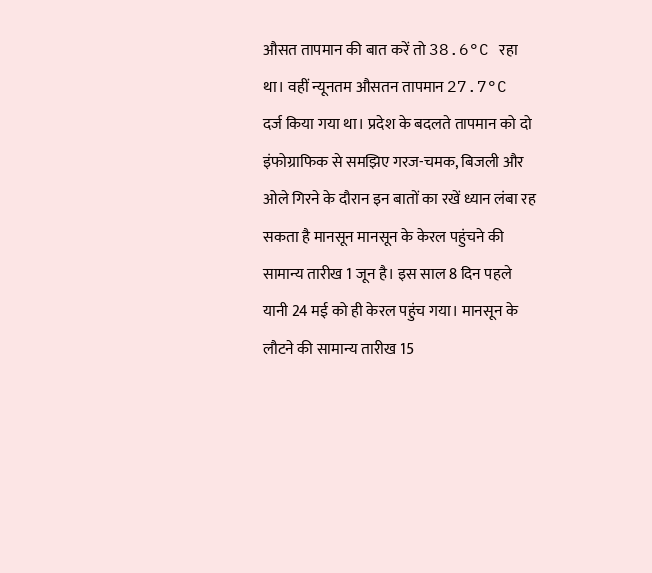औसत तापमान की बात करें तो 38.6°C रहा था। वहीं न्यूनतम औसतन तापमान 27.7°C दर्ज किया गया था। प्रदेश के बदलते तापमान को दो इंफोग्राफिक से समझिए गरज-चमक, बिजली और ओले गिरने के दौरान इन बातों का रखें ध्यान लंबा रह सकता है मानसून मानसून के केरल पहुंचने की सामान्य तारीख 1 जून है। इस साल 8 दिन पहले यानी 24 मई को ही केरल पहुंच गया। मानसून के लौटने की सामान्य तारीख 15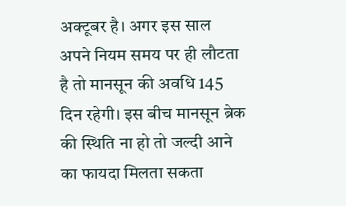अक्टूबर है। अगर इस साल अपने नियम समय पर ही लौटता है तो मानसून की अवधि 145 दिन रहेगी। इस बीच मानसून ब्रेक की स्थिति ना हो तो जल्दी आने का फायदा मिलता सकता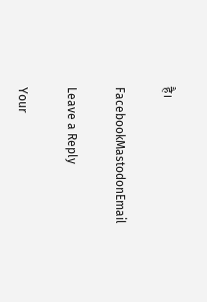है।

FacebookMastodonEmail

Leave a Reply

Your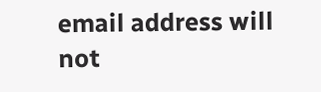email address will not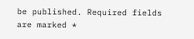be published. Required fields are marked *